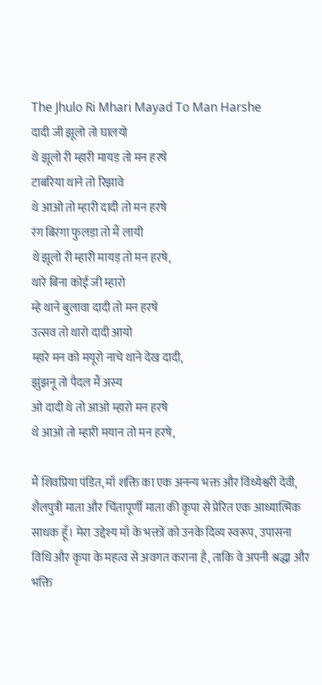The Jhulo Ri Mhari Mayad To Man Harshe
दादी जी झूलो तो घालयो
थे झूलो री म्हारी मायड़ तो मन हरषे
टाबरिया थाने तो रिझावे
थे आओ तो म्हारी दादी तो मन हरषे
रंग बिरंगा फुलड़ा तो मैं लायी
थे झूलो री म्हारी मायड़ तो मन हरषे,
थारे बिना कोई जी म्हारो
म्हे थाने बुलावा दादी तो मन हरषे
उत्सव तो थारो दादी आयो
म्हारे मन को मयूरो नाचे थाने देख दादी,
झुंझनू तो पैदल मैं अस्य
ओ दादी थे तो आओ म्हारो मन हरषे
थे आओ तो म्हारी मयान तो मन हरषे,

मैं शिवप्रिया पंडित, माँ शक्ति का एक अनन्य भक्त और विंध्येश्वरी देवी, शैलपुत्री माता और चिंतापूर्णी माता की कृपा से प्रेरित एक आध्यात्मिक साधक हूँ। मेरा उद्देश्य माँ के भक्तों को उनके दिव्य स्वरूप, उपासना विधि और कृपा के महत्व से अवगत कराना है, ताकि वे अपनी श्रद्धा और भक्ति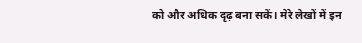को और अधिक दृढ़ बना सकें। मेरे लेखों में इन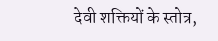देवी शक्तियों के स्तोत्र,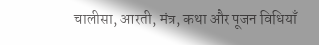चालीसा, आरती, मंत्र, कथा और पूजन विधियाँ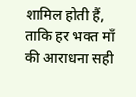शामिल होती हैं, ताकि हर भक्त माँ की आराधना सही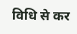विधि से कर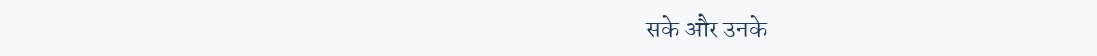सके और उनके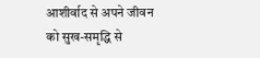आशीर्वाद से अपने जीवन को सुख-समृद्धि से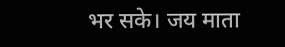भर सके। जय माता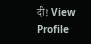दी! View Profile